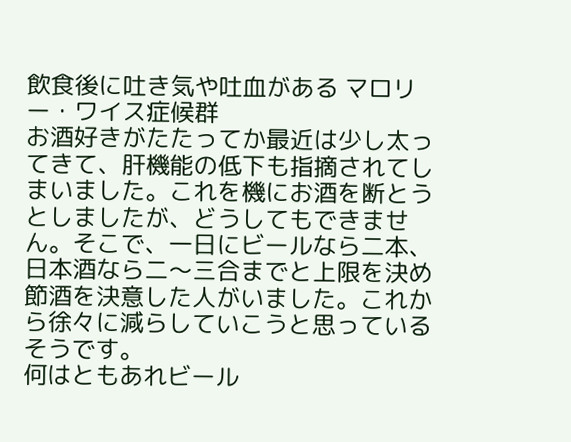飲食後に吐き気や吐血がある マロリー・ワイス症候群
お酒好きがたたってか最近は少し太ってきて、肝機能の低下も指摘されてしまいました。これを機にお酒を断とうとしましたが、どうしてもできません。そこで、一日にビールなら二本、日本酒なら二〜三合までと上限を決め節酒を決意した人がいました。これから徐々に減らしていこうと思っているそうです。
何はともあれビール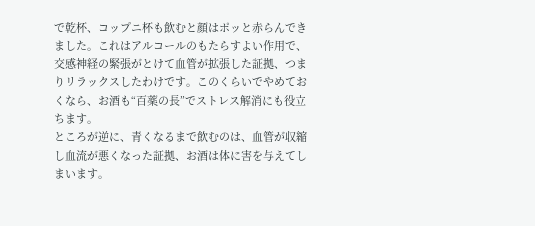で乾杯、コップニ杯も飲むと顔はポッと赤らんできました。これはアルコールのもたらすよい作用で、交感神経の緊張がとけて血管が拡張した証拠、つまりリラックスしたわけです。このくらいでやめておくなら、お酒も“百薬の長”でストレス解消にも役立ちます。
ところが逆に、青くなるまで飲むのは、血管が収縮し血流が悪くなった証拠、お酒は体に害を与えてしまいます。